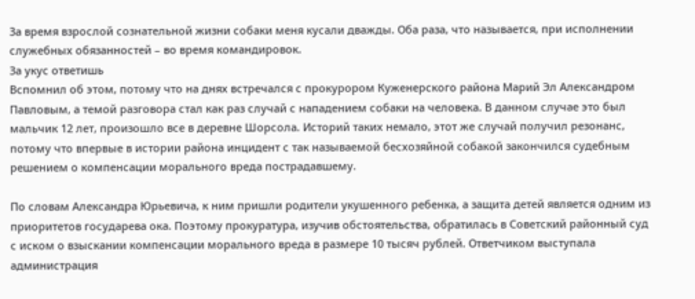За время взрослой сознательной жизни собаки меня кусали дважды. Оба раза, что называется, при исполнении служебных обязанностей – во время командировок.
За укус ответишь
Вспомнил об этом, потому что на днях встречался с прокурором Куженерского района Марий Эл Александром Павловым, а темой разговора стал как раз случай с нападением собаки на человека. В данном случае это был мальчик 12 лет, произошло все в деревне Шорсола. Историй таких немало, этот же случай получил резонанс, потому что впервые в истории района инцидент с так называемой бесхозяйной собакой закончился судебным решением о компенсации морального вреда пострадавшему.

По словам Александра Юрьевича, к ним пришли родители укушенного ребенка, а защита детей является одним из приоритетов государева ока. Поэтому прокуратура, изучив обстоятельства, обратилась в Советский районный суд с иском о взыскании компенсации морального вреда в размере 10 тысяч рублей. Ответчиком выступала администрация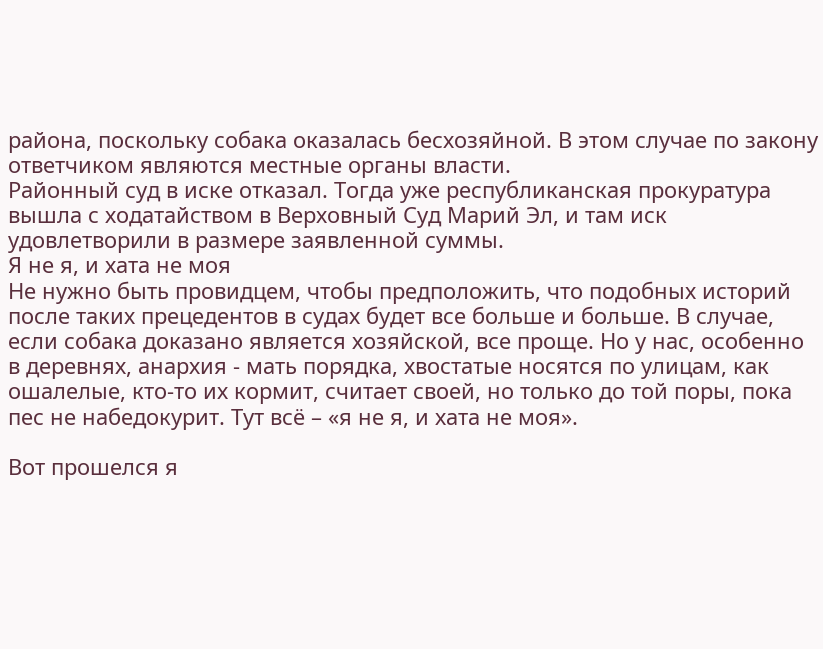района, поскольку собака оказалась бесхозяйной. В этом случае по закону ответчиком являются местные органы власти.
Районный суд в иске отказал. Тогда уже республиканская прокуратура вышла с ходатайством в Верховный Суд Марий Эл, и там иск удовлетворили в размере заявленной суммы.
Я не я, и хата не моя
Не нужно быть провидцем, чтобы предположить, что подобных историй после таких прецедентов в судах будет все больше и больше. В случае, если собака доказано является хозяйской, все проще. Но у нас, особенно в деревнях, анархия - мать порядка, хвостатые носятся по улицам, как ошалелые, кто-то их кормит, считает своей, но только до той поры, пока пес не набедокурит. Тут всё – «я не я, и хата не моя».

Вот прошелся я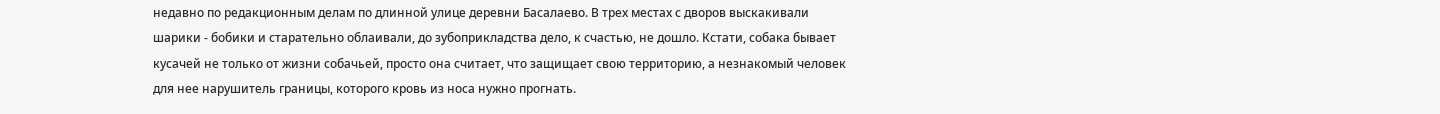недавно по редакционным делам по длинной улице деревни Басалаево. В трех местах с дворов выскакивали шарики - бобики и старательно облаивали, до зубоприкладства дело, к счастью, не дошло. Кстати, собака бывает кусачей не только от жизни собачьей, просто она считает, что защищает свою территорию, а незнакомый человек для нее нарушитель границы, которого кровь из носа нужно прогнать.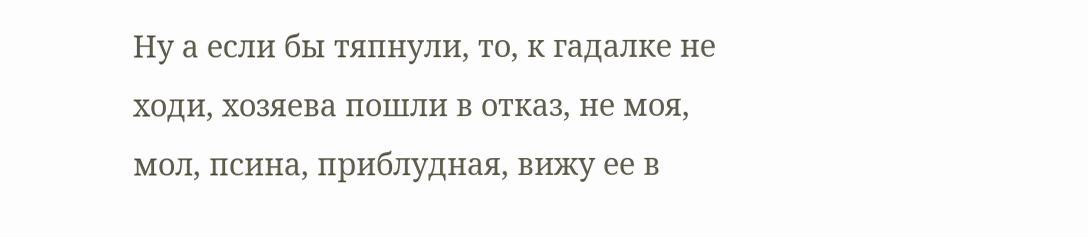Ну а если бы тяпнули, то, к гадалке не ходи, хозяева пошли в отказ, не моя, мол, псина, приблудная, вижу ее в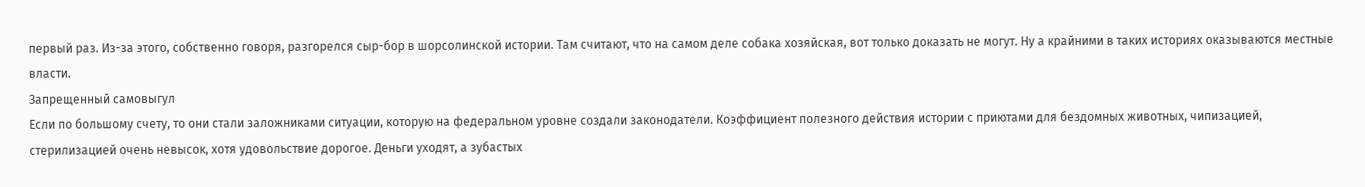первый раз. Из-за этого, собственно говоря, разгорелся сыр-бор в шорсолинской истории. Там считают, что на самом деле собака хозяйская, вот только доказать не могут. Ну а крайними в таких историях оказываются местные власти.
Запрещенный самовыгул
Если по большому счету, то они стали заложниками ситуации, которую на федеральном уровне создали законодатели. Коэффициент полезного действия истории с приютами для бездомных животных, чипизацией, стерилизацией очень невысок, хотя удовольствие дорогое. Деньги уходят, а зубастых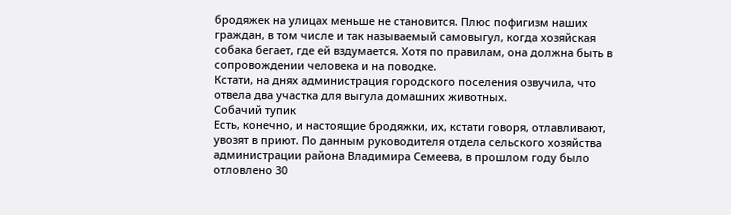бродяжек на улицах меньше не становится. Плюс пофигизм наших граждан, в том числе и так называемый самовыгул, когда хозяйская собака бегает, где ей вздумается. Хотя по правилам, она должна быть в сопровождении человека и на поводке.
Кстати, на днях администрация городского поселения озвучила, что отвела два участка для выгула домашних животных.
Собачий тупик
Есть, конечно, и настоящие бродяжки, их, кстати говоря, отлавливают, увозят в приют. По данным руководителя отдела сельского хозяйства администрации района Владимира Семеева, в прошлом году было отловлено 30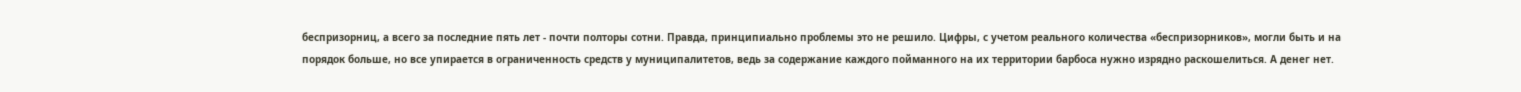беспризорниц, а всего за последние пять лет - почти полторы сотни. Правда, принципиально проблемы это не решило. Цифры, с учетом реального количества «беспризорников», могли быть и на порядок больше, но все упирается в ограниченность средств у муниципалитетов, ведь за содержание каждого пойманного на их территории барбоса нужно изрядно раскошелиться. А денег нет.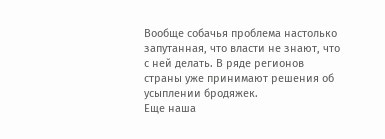Вообще собачья проблема настолько запутанная, что власти не знают, что с ней делать. В ряде регионов страны уже принимают решения об усыплении бродяжек.
Еще наша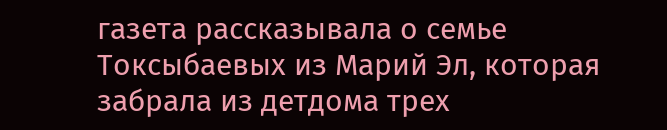газета рассказывала о семье Токсыбаевых из Марий Эл, которая забрала из детдома трех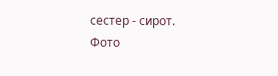сестер - сирот.
Фото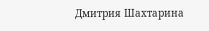Дмитрия Шахтарина